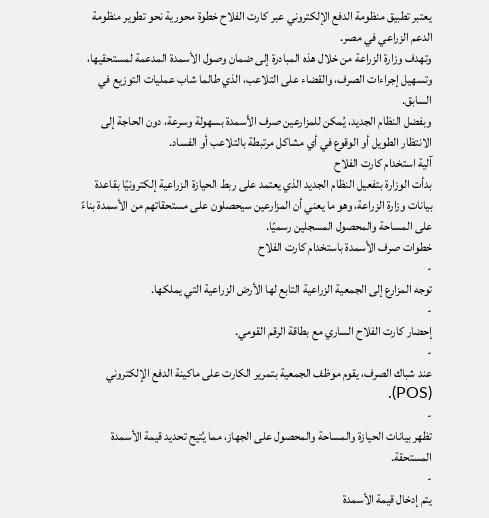يعتبر تطبيق منظومة الدفع الإلكتروني عبر كارت الفلاح خطوة محورية نحو تطوير منظومة الدعم الزراعي في مصر.
وتهدف وزارة الزراعة من خلال هذه المبادرة إلى ضمان وصول الأسمدة المدعمة لمستحقيها، وتسهيل إجراءات الصرف، والقضاء على التلاعب، الذي طالما شاب عمليات التوزيع في السابق.
وبفضل النظام الجديد، يُمكن للمزارعين صرف الأسمدة بسهولة وسرعة، دون الحاجة إلى الانتظار الطويل أو الوقوع في أي مشاكل مرتبطة بالتلاعب أو الفساد.
آلية استخدام كارت الفلاح
بدأت الوزارة بتفعيل النظام الجديد الذي يعتمد على ربط الحيازة الزراعية إلكترونيًا بقاعدة بيانات وزارة الزراعة، وهو ما يعني أن المزارعين سيحصلون على مستحقاتهم من الأسمدة بناءً على المساحة والمحصول المسجلين رسميًا.
خطوات صرف الأسمدة باستخدام كارت الفلاح
-
توجه المزارع إلى الجمعية الزراعية التابع لها الأرض الزراعية التي يملكها.
-
إحضار كارت الفلاح الساري مع بطاقة الرقم القومي.
-
عند شباك الصرف، يقوم موظف الجمعية بتمرير الكارت على ماكينة الدفع الإلكتروني (POS).
-
تظهر بيانات الحيازة والمساحة والمحصول على الجهاز، مما يُتيح تحديد قيمة الأسمدة المستحقة.
-
يتم إدخال قيمة الأسمدة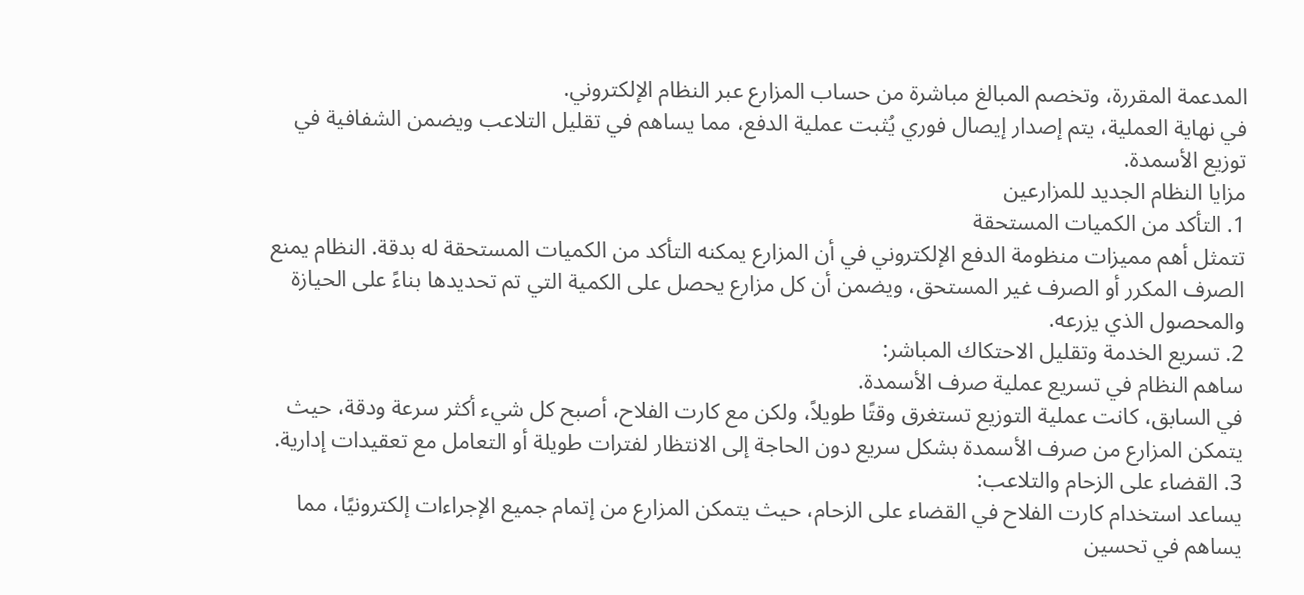المدعمة المقررة، وتخصم المبالغ مباشرة من حساب المزارع عبر النظام الإلكتروني.
في نهاية العملية، يتم إصدار إيصال فوري يُثبت عملية الدفع، مما يساهم في تقليل التلاعب ويضمن الشفافية في توزيع الأسمدة.
مزايا النظام الجديد للمزارعين
1. التأكد من الكميات المستحقة
تتمثل أهم مميزات منظومة الدفع الإلكتروني في أن المزارع يمكنه التأكد من الكميات المستحقة له بدقة. النظام يمنع الصرف المكرر أو الصرف غير المستحق، ويضمن أن كل مزارع يحصل على الكمية التي تم تحديدها بناءً على الحيازة والمحصول الذي يزرعه.
2. تسريع الخدمة وتقليل الاحتكاك المباشر:
ساهم النظام في تسريع عملية صرف الأسمدة.
في السابق، كانت عملية التوزيع تستغرق وقتًا طويلاً، ولكن مع كارت الفلاح، أصبح كل شيء أكثر سرعة ودقة، حيث يتمكن المزارع من صرف الأسمدة بشكل سريع دون الحاجة إلى الانتظار لفترات طويلة أو التعامل مع تعقيدات إدارية.
3. القضاء على الزحام والتلاعب:
يساعد استخدام كارت الفلاح في القضاء على الزحام، حيث يتمكن المزارع من إتمام جميع الإجراءات إلكترونيًا، مما يساهم في تحسين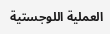العملية اللوجستية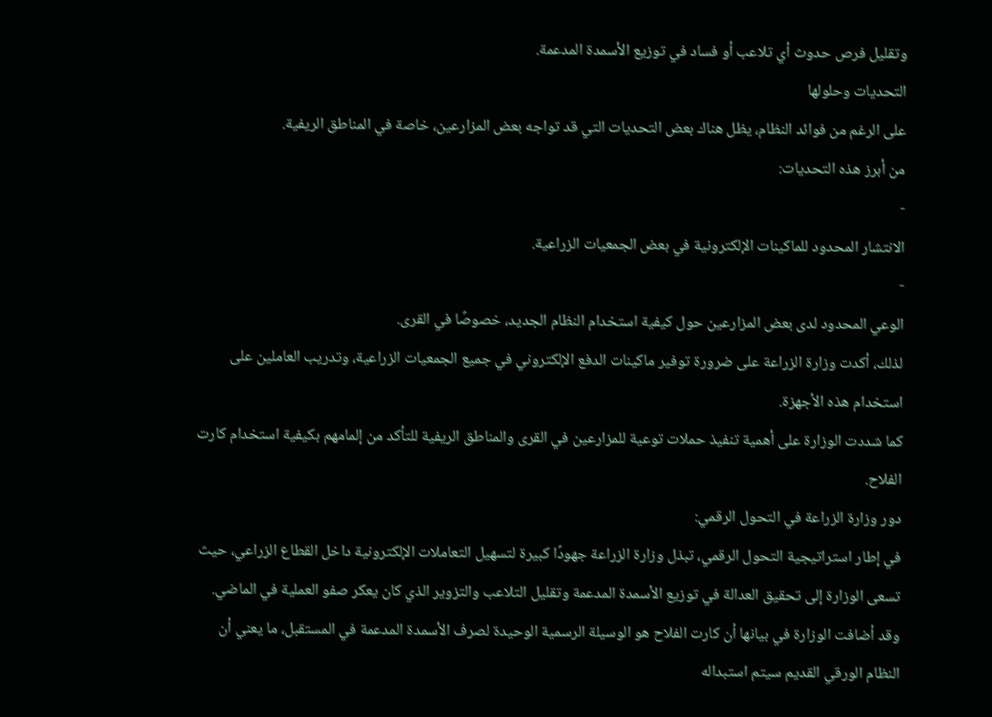وتقليل فرص حدوث أي تلاعب أو فساد في توزيع الأسمدة المدعمة.
التحديات وحلولها
على الرغم من فوائد النظام، يظل هناك بعض التحديات التي قد تواجه بعض المزارعين، خاصة في المناطق الريفية.
من أبرز هذه التحديات:
-
الانتشار المحدود للماكينات الإلكترونية في بعض الجمعيات الزراعية.
-
الوعي المحدود لدى بعض المزارعين حول كيفية استخدام النظام الجديد، خصوصًا في القرى.
لذلك، أكدت وزارة الزراعة على ضرورة توفير ماكينات الدفع الإلكتروني في جميع الجمعيات الزراعية، وتدريب العاملين على استخدام هذه الأجهزة.
كما شددت الوزارة على أهمية تنفيذ حملات توعية للمزارعين في القرى والمناطق الريفية للتأكد من إلمامهم بكيفية استخدام كارت الفلاح.
دور وزارة الزراعة في التحول الرقمي:
في إطار استراتيجية التحول الرقمي، تبذل وزارة الزراعة جهودًا كبيرة لتسهيل التعاملات الإلكترونية داخل القطاع الزراعي، حيث تسعى الوزارة إلى تحقيق العدالة في توزيع الأسمدة المدعمة وتقليل التلاعب والتزوير الذي كان يعكر صفو العملية في الماضي.
وقد أضافت الوزارة في بيانها أن كارت الفلاح هو الوسيلة الرسمية الوحيدة لصرف الأسمدة المدعمة في المستقبل، ما يعني أن النظام الورقي القديم سيتم استبداله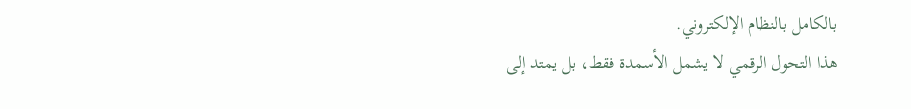بالكامل بالنظام الإلكتروني.
هذا التحول الرقمي لا يشمل الأسمدة فقط، بل يمتد إلى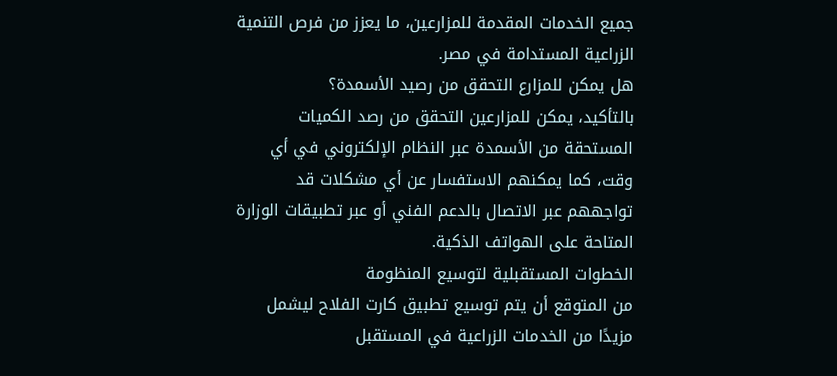جميع الخدمات المقدمة للمزارعين، ما يعزز من فرص التنمية الزراعية المستدامة في مصر.
هل يمكن للمزارع التحقق من رصيد الأسمدة؟
بالتأكيد، يمكن للمزارعين التحقق من رصد الكميات المستحقة من الأسمدة عبر النظام الإلكتروني في أي وقت، كما يمكنهم الاستفسار عن أي مشكلات قد تواجههم عبر الاتصال بالدعم الفني أو عبر تطبيقات الوزارة المتاحة على الهواتف الذكية.
الخطوات المستقبلية لتوسيع المنظومة
من المتوقع أن يتم توسيع تطبيق كارت الفلاح ليشمل مزيدًا من الخدمات الزراعية في المستقبل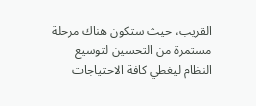القريب، حيث ستكون هناك مرحلة مستمرة من التحسين لتوسيع النظام ليغطي كافة الاحتياجات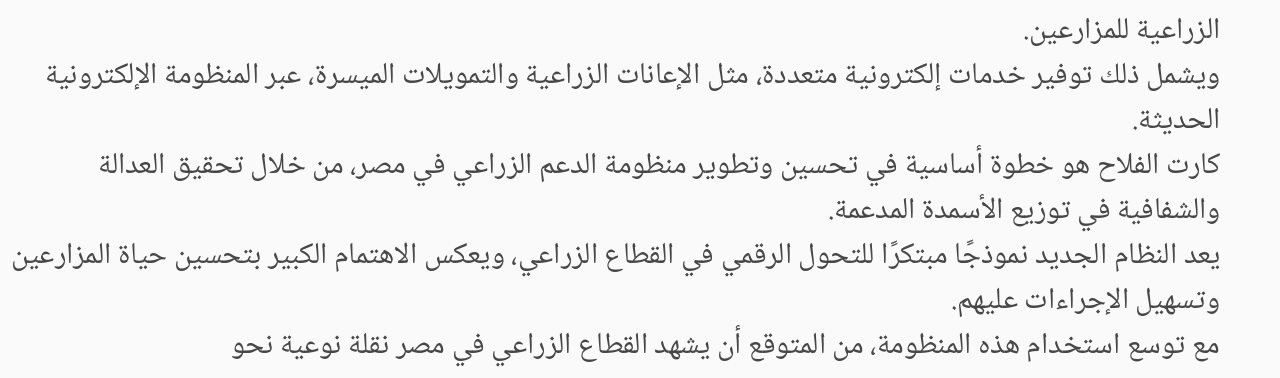الزراعية للمزارعين.
ويشمل ذلك توفير خدمات إلكترونية متعددة، مثل الإعانات الزراعية والتمويلات الميسرة، عبر المنظومة الإلكترونية الحديثة.
كارت الفلاح هو خطوة أساسية في تحسين وتطوير منظومة الدعم الزراعي في مصر، من خلال تحقيق العدالة والشفافية في توزيع الأسمدة المدعمة.
يعد النظام الجديد نموذجًا مبتكرًا للتحول الرقمي في القطاع الزراعي، ويعكس الاهتمام الكبير بتحسين حياة المزارعين وتسهيل الإجراءات عليهم.
مع توسع استخدام هذه المنظومة، من المتوقع أن يشهد القطاع الزراعي في مصر نقلة نوعية نحو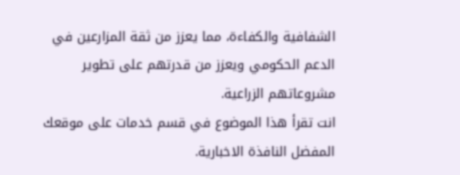الشفافية والكفاءة، مما يعزز من ثقة المزارعين في الدعم الحكومي ويعزز من قدرتهم على تطوير مشروعاتهم الزراعية.
انت تقرأ هذا الموضوع في قسم خدمات على موقعك المفضل النافذة الاخبارية.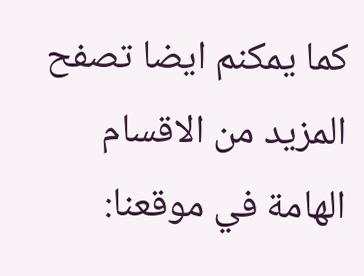كما يمكنم ايضا تصفح المزيد من الاقسام الهامة في موقعنا: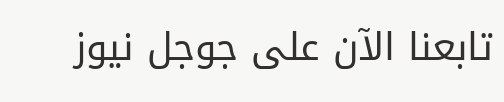تابعنا الآن على جوجل نيوز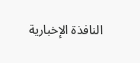النافذة الإخبارية